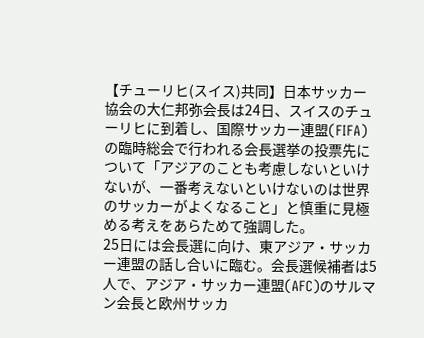【チューリヒ(スイス)共同】日本サッカー協会の大仁邦弥会長は24日、スイスのチューリヒに到着し、国際サッカー連盟(FIFA)の臨時総会で行われる会長選挙の投票先について「アジアのことも考慮しないといけないが、一番考えないといけないのは世界のサッカーがよくなること」と慎重に見極める考えをあらためて強調した。
25日には会長選に向け、東アジア・サッカー連盟の話し合いに臨む。会長選候補者は5人で、アジア・サッカー連盟(AFC)のサルマン会長と欧州サッカ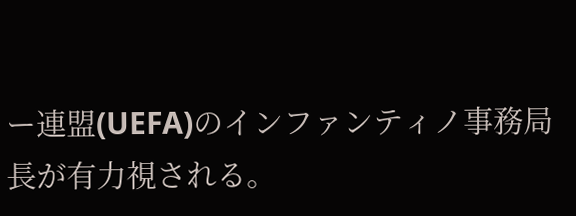ー連盟(UEFA)のインファンティノ事務局長が有力視される。